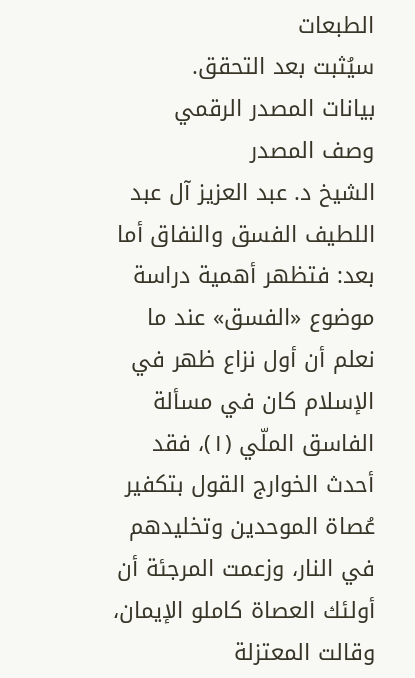الطبعات
سيُثبت بعد التحقق.
بيانات المصدر الرقمي
وصف المصدر
الشيخ د. عبد العزيز آل عبد اللطيف الفسق والنفاق أما بعد: فتظهر أهمية دراسة موضوع «الفسق» عند ما نعلم أن أول نزاع ظهر في الإسلام كان في مسألة الفاسق الملّي (١)، فقد أحدث الخوارج القول بتكفير عُصاة الموحدين وتخليدهم في النار، وزعمت المرجئة أن أولئك العصاة كاملو الإيمان، وقالت المعتزلة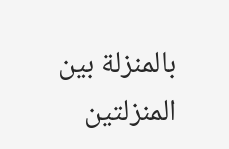بالمنزلة بين المنزلتين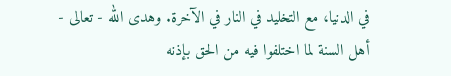في الدنيا، مع التخليد في النار في الآخرة. وهدى الله - تعالى - أهل السنة لما اختلفوا فيه من الحق بإذنه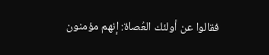فقالوا عن أولئك العُصاة: إنهم مؤمنون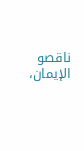ناقصو الإيمان،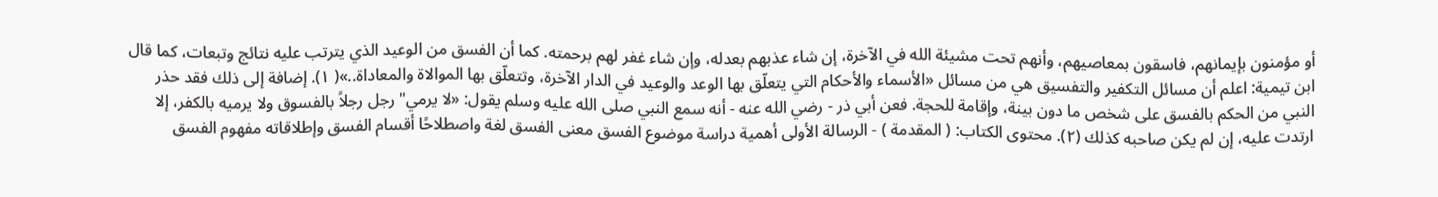أو مؤمنون بإيمانهم، فاسقون بمعاصيهم، وأنهم تحت مشيئة الله في الآخرة، إن شاء عذبهم بعدله، وإن شاء غفر لهم برحمته. كما أن الفسق من الوعيد الذي يترتب عليه نتائج وتبعات، كما قال ابن تيمية: اعلم أن مسائل التكفير والتفسيق هي من مسائل «الأسماء والأحكام التي يتعلّق بها الوعد والوعيد في الدار الآخرة، وتتعلّق بها الموالاة والمعاداة..»( ۱). إضافة إلى ذلك فقد حذر النبي من الحكم بالفسق على شخص ما دون بينة، وإقامة للحجة. فعن أبي ذر - رضي الله عنه - أنه سمع النبي صلى الله عليه وسلم يقول: «لا يرمي" رجل رجلاً بالفسوق ولا يرميه بالكفر، إلا ارتدت عليه، إن لم يكن صاحبه كذلك (٢). محتوى الكتاب: ( المقدمة ) - الرسالة الأولى أهمية دراسة موضوع الفسق معنى الفسق لغة واصطلاحًا أقسام الفسق وإطلاقاته مفهوم الفسق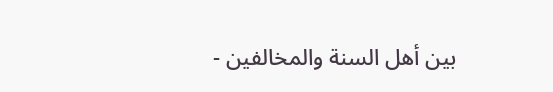بين أهل السنة والمخالفين -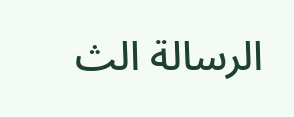الرسالة الث